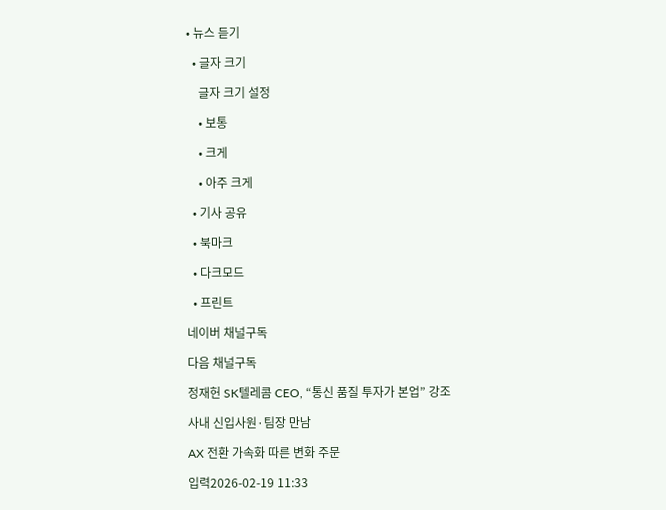• 뉴스 듣기

  • 글자 크기

    글자 크기 설정

    • 보통

    • 크게

    • 아주 크게

  • 기사 공유

  • 북마크

  • 다크모드

  • 프린트

네이버 채널구독

다음 채널구독

정재헌 SK텔레콤 CEO, “통신 품질 투자가 본업” 강조

사내 신입사원·팀장 만남

AX 전환 가속화 따른 변화 주문

입력2026-02-19 11:33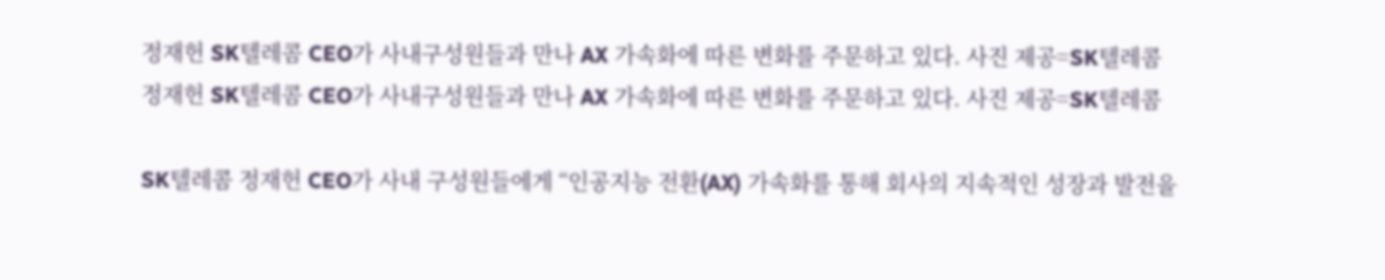정재헌 SK텔레콤 CEO가 사내구성원들과 만나 AX 가속화에 따른 변화를 주문하고 있다. 사진 제공=SK텔레콤
정재헌 SK텔레콤 CEO가 사내구성원들과 만나 AX 가속화에 따른 변화를 주문하고 있다. 사진 제공=SK텔레콤

SK텔레콤 정재헌 CEO가 사내 구성원들에게 “인공지능 전환(AX) 가속화를 통해 회사의 지속적인 성장과 발전을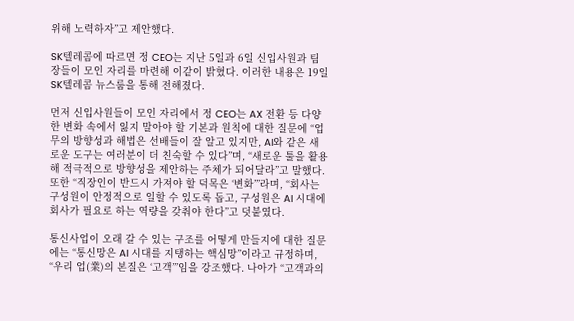위해 노력하자”고 제안했다.

SK텔레콤에 따르면 정 CEO는 지난 5일과 6일 신입사원과 팀장들이 모인 자리를 마련해 이같이 밝혔다. 이러한 내용은 19일 SK텔레콤 뉴스룸을 통해 전해졌다.

먼저 신입사원들이 모인 자리에서 정 CEO는 AX 전환 등 다양한 변화 속에서 잃지 말아야 할 기본과 원칙에 대한 질문에 “업무의 방향성과 해법은 선배들이 잘 알고 있지만, AI와 같은 새로운 도구는 여러분이 더 친숙할 수 있다”며, “새로운 툴을 활용해 적극적으로 방향성을 제안하는 주체가 되어달라”고 말했다. 또한 “직장인이 반드시 가져야 할 덕목은 ‘변화’”라며, “회사는 구성원이 안정적으로 일할 수 있도록 돕고, 구성원은 AI 시대에 회사가 필요로 하는 역량을 갖춰야 한다”고 덧붙였다.

통신사업이 오래 갈 수 있는 구조를 어떻게 만들지에 대한 질문에는 “통신망은 AI 시대를 지탱하는 핵심망”이라고 규정하며, “우리 업(業)의 본질은 ‘고객’”임을 강조했다. 나아가 “고객과의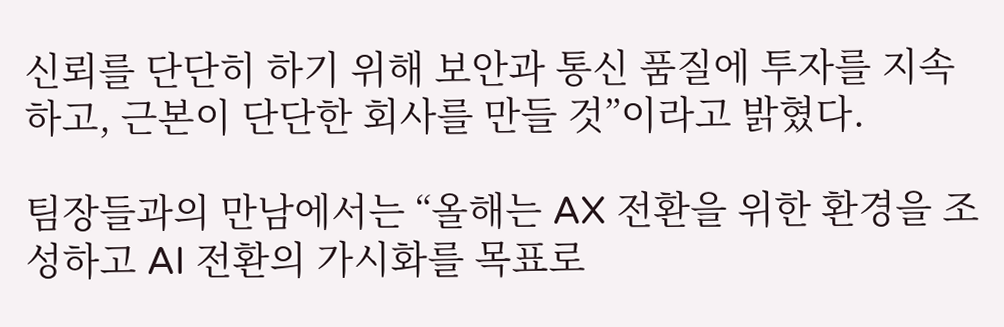신뢰를 단단히 하기 위해 보안과 통신 품질에 투자를 지속하고, 근본이 단단한 회사를 만들 것”이라고 밝혔다.

팀장들과의 만남에서는 “올해는 AX 전환을 위한 환경을 조성하고 AI 전환의 가시화를 목표로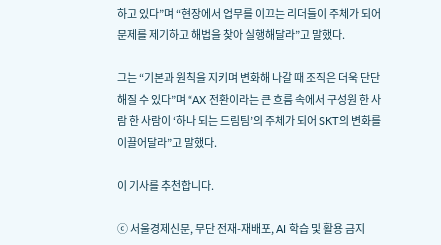하고 있다”며 “현장에서 업무를 이끄는 리더들이 주체가 되어 문제를 제기하고 해법을 찾아 실행해달라”고 말했다.

그는 “기본과 원칙을 지키며 변화해 나갈 때 조직은 더욱 단단해질 수 있다”며 “AX 전환이라는 큰 흐름 속에서 구성원 한 사람 한 사람이 ‘하나 되는 드림팀’의 주체가 되어 SKT의 변화를 이끌어달라”고 말했다.

이 기사를 추천합니다.

ⓒ 서울경제신문, 무단 전재-재배포, AI 학습 및 활용 금지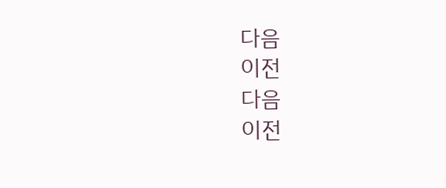다음
이전
다음
이전